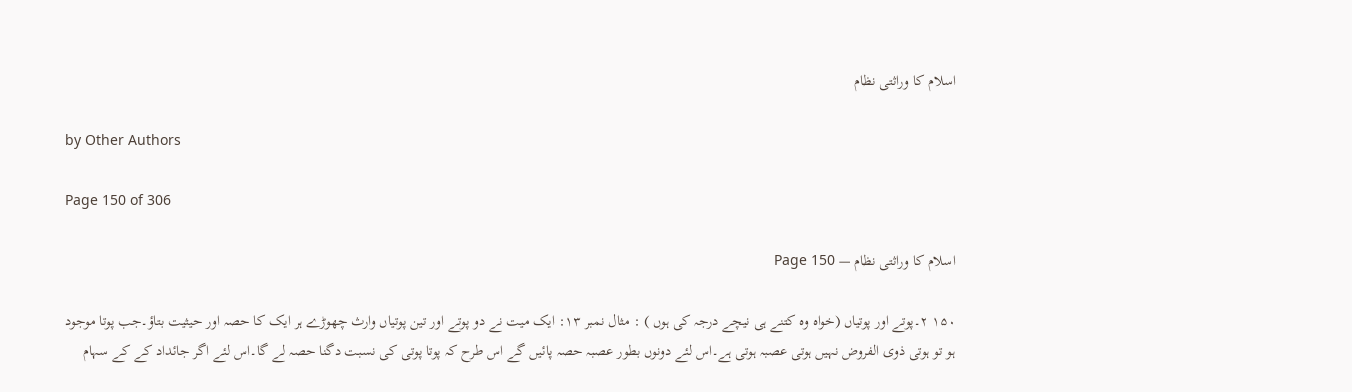اسلام کا وراثتی نظام

by Other Authors

Page 150 of 306

اسلام کا وراثتی نظام — Page 150

۱۵۰ ۲۔پوتے اور پوتیاں (خواہ وہ کتنے ہی نیچے درجہ کی ہوں ) : مثال نمبر ۱۳: ایک میت نے دو پوتے اور تین پوتیاں وارث چھوڑے ہر ایک کا حصہ اور حیثیت بتاؤ۔جب پوتا موجود ہو تو ہوتی ذوی الفروض نہیں ہوتی عصبہ ہوتی ہے۔اس لئے دونوں بطور عصبہ حصہ پائیں گے اس طرح کہ پوتا پوتی کی نسبت دگنا حصہ لے گا۔اس لئے اگر جائداد کے کے سہام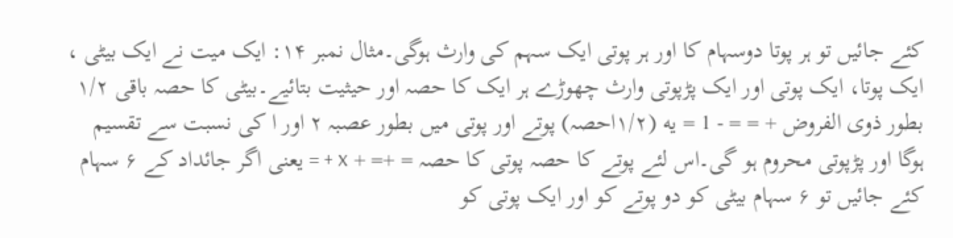کئے جائیں تو ہر پوتا دوسہام کا اور ہر پوتی ایک سہم کی وارث ہوگی۔مثال نمبر ۱۴: ایک میت نے ایک بیٹی ، ایک پوتا، ایک پوتی اور ایک پڑپوتی وارث چھوڑے ہر ایک کا حصہ اور حیثیت بتائیے۔بیٹی کا حصہ باقی ۱/۲ بطور ذوی الفروض + = = - 1 = یه (۱/۲احصہ) پوتے اور پوتی میں بطور عصبہ ۲ اور ا کی نسبت سے تقسیم ہوگا اور پڑپوتی محروم ہو گی۔اس لئے پوتے کا حصہ پوتی کا حصہ = += + x + = یعنی اگر جائداد کے ۶ سہام کئے جائیں تو ۶ سہام بیٹی کو دو پوتے کو اور ایک پوتی کو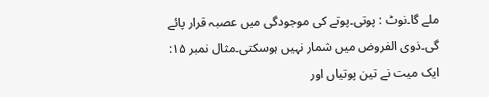ملے گا۔نوٹ : پوتی۔پوتے کی موجودگی میں عصبہ قرار پائے گی۔ذوی الفروض میں شمار نہیں ہوسکتی۔مثال نمبر ۱۵: ایک میت نے تین پوتیاں اور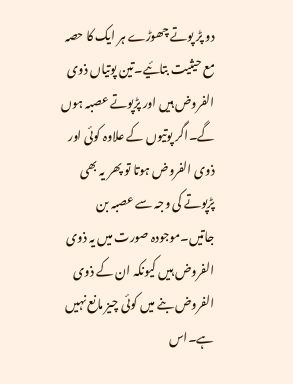دو پڑ پوتے چھوڑے ہر ایک کا حصہ مع حیثیت بتائیے۔تین پوتیاں ذوی الفروض ہیں اور پڑپوتے عصبہ ہوں گے۔اگر پوتیوں کے علاوہ کوئی اور ذوی الفروض ہوتا تو پھر یہ بھی پڑپوتے کی وجہ سے عصبہ بن جاتیں۔موجودہ صورت میں یہ ذوی الفروض ہیں کیونکہ ان کے ذوی الفروض بنے میں کوئی چیز مانع نہیں ہے۔اس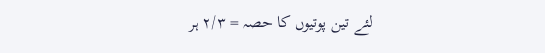لئے تین پوتیوں کا حصہ = ۲/۳ ہر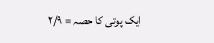ایک پوتی کا حصہ = ۲/۹